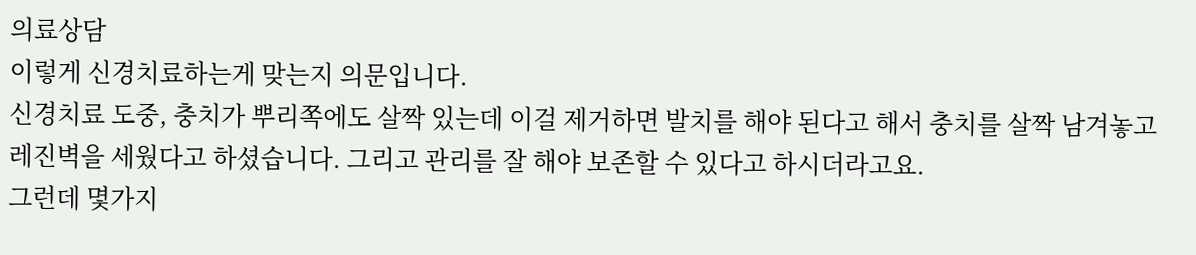의료상담
이렇게 신경치료하는게 맞는지 의문입니다.
신경치료 도중, 충치가 뿌리쪽에도 살짝 있는데 이걸 제거하면 발치를 해야 된다고 해서 충치를 살짝 남겨놓고 레진벽을 세웠다고 하셨습니다. 그리고 관리를 잘 해야 보존할 수 있다고 하시더라고요.
그런데 몇가지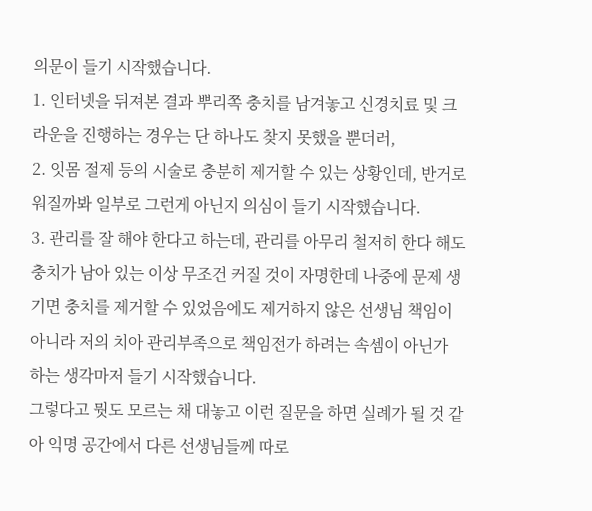의문이 들기 시작했습니다.
1. 인터넷을 뒤져본 결과 뿌리쪽 충치를 남겨놓고 신경치료 및 크라운을 진행하는 경우는 단 하나도 찾지 못했을 뿐더러,
2. 잇몸 절제 등의 시술로 충분히 제거할 수 있는 상황인데, 반거로워질까봐 일부로 그런게 아닌지 의심이 들기 시작했습니다.
3. 관리를 잘 해야 한다고 하는데, 관리를 아무리 철저히 한다 해도 충치가 남아 있는 이상 무조건 커질 것이 자명한데 나중에 문제 생기면 충치를 제거할 수 있었음에도 제거하지 않은 선생님 책임이 아니라 저의 치아 관리부족으로 책임전가 하려는 속셈이 아닌가 하는 생각마저 들기 시작했습니다.
그렇다고 뭣도 모르는 채 대놓고 이런 질문을 하면 실례가 될 것 같아 익명 공간에서 다른 선생님들께 따로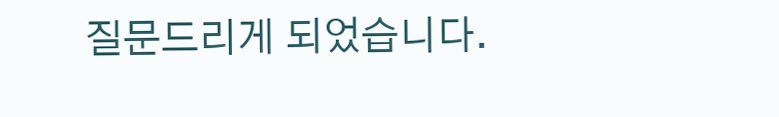질문드리게 되었습니다.